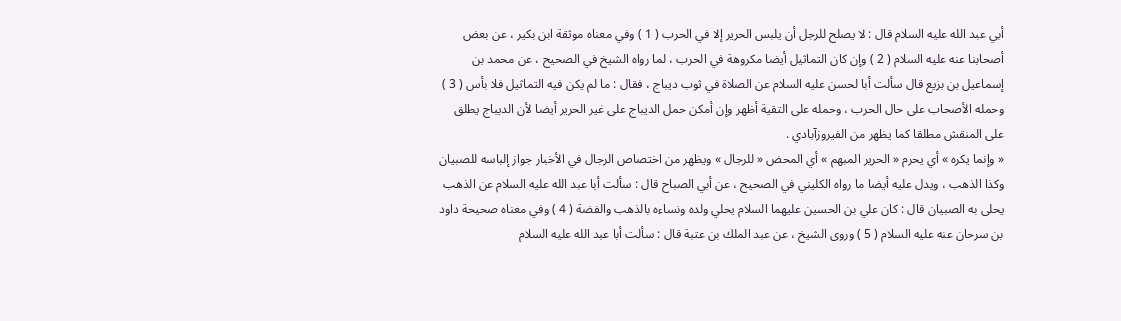أبي عبد الله عليه السلام قال : لا يصلح للرجل أن يلبس الحرير إلا في الحرب ( 1 ) وفي معناه موثقة ابن بكير ، عن بعض أصحابنا عنه عليه السلام ( 2 ) وإن كان التماثيل أيضا مكروهة في الحرب ، لما رواه الشيخ في الصحيح ، عن محمد بن إسماعيل بن بزيع قال سألت أبا لحسن عليه السلام عن الصلاة في ثوب ديباج ، فقال : ما لم يكن فيه التماثيل فلا بأس ( 3 ) وحمله الأصحاب على حال الحرب ، وحمله على التقية أظهر وإن أمكن حمل الديباج على غير الحرير أيضا لأن الديباج يطلق على المنقش مطلقا كما يظهر من الفيروزآبادي .
« وإنما يكره » أي يحرم « الحرير المبهم » أي المحض « للرجال » ويظهر من اختصاص الرجال في الأخبار جواز إلباسه للصبيان وكذا الذهب ، ويدل عليه أيضا ما رواه الكليني في الصحيح ، عن أبي الصباح قال : سألت أبا عبد الله عليه السلام عن الذهب يحلى به الصبيان قال : كان علي بن الحسين عليهما السلام يحلي ولده ونساءه بالذهب والفضة ( 4 ) وفي معناه صحيحة داود بن سرحان عنه عليه السلام ( 5 ) وروى الشيخ ، عن عبد الملك بن عتبة قال : سألت أبا عبد الله عليه السلام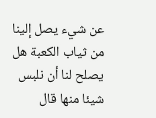عن شيء يصل إلينا من ثياب الكعبة هل يصلح لنا أن نلبس شيئا منها قال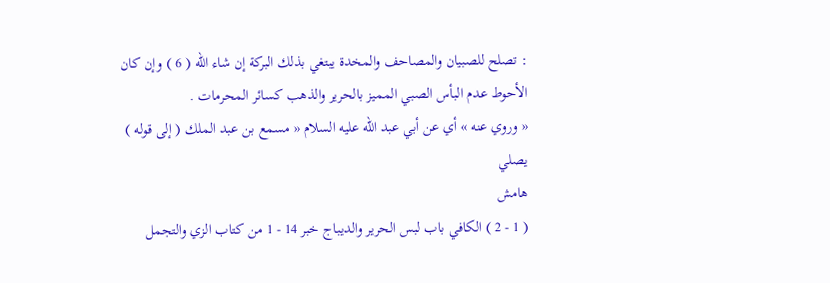: تصلح للصبيان والمصاحف والمخدة يبتغي بذلك البركة إن شاء الله ( 6 ) وإن كان الأحوط عدم البأس الصبي المميز بالحرير والذهب كسائر المحرمات .
« وروي عنه » أي عن أبي عبد الله عليه السلام « مسمع بن عبد الملك ( إلى قوله ) يصلي
هامش
( 1 - 2 ) الكافي باب لبس الحرير والديباج خبر 14 - 1 من كتاب الزي والتجمل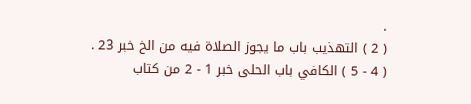.
( 2 ) التهذيب باب ما يجوز الصلاة فيه من الخ خبر 23 .
( 4 - 5 ) الكافي باب الحلى خبر 1 - 2 من كتاب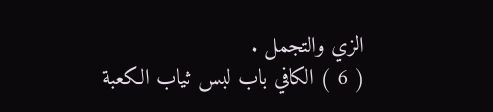الزي والتجمل .
( 6 ) الكافي باب لبس ثياب الكعبة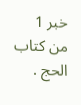خبر 1 من كتاب الحج .